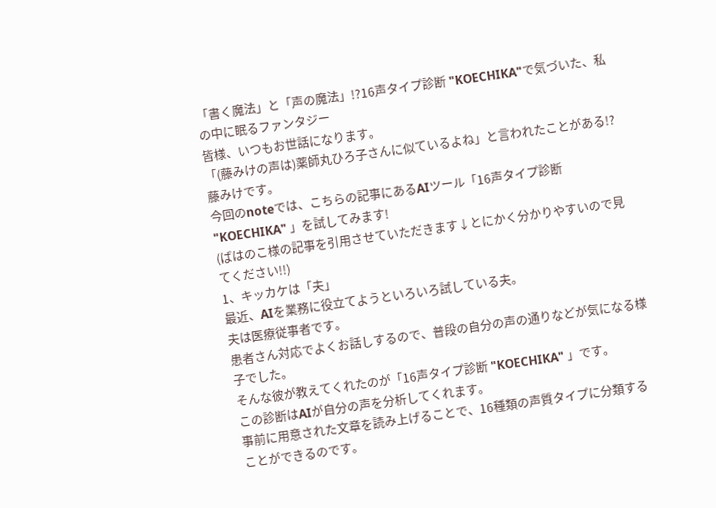「書く魔法」と「声の魔法」!?16声タイプ診断 "KOECHIKA"で気づいた、私の中に眠るファンタジー
皆様、いつもお世話になります。
「(藤みけの声は)薬師丸ひろ子さんに似ているよね」と言われたことがある!?藤みけです。
今回のnoteでは、こちらの記事にあるAIツール「16声タイプ診断 "KOECHIKA" 」を試してみます!
(ばはのこ様の記事を引用させていただきます↓とにかく分かりやすいので見てください!!)
1、キッカケは「夫」
最近、AIを業務に役立てようといろいろ試している夫。
夫は医療従事者です。
患者さん対応でよくお話しするので、普段の自分の声の通りなどが気になる様子でした。
そんな彼が教えてくれたのが「16声タイプ診断 "KOECHIKA" 」です。
この診断はAIが自分の声を分析してくれます。
事前に用意された文章を読み上げることで、16種類の声質タイプに分類することができるのです。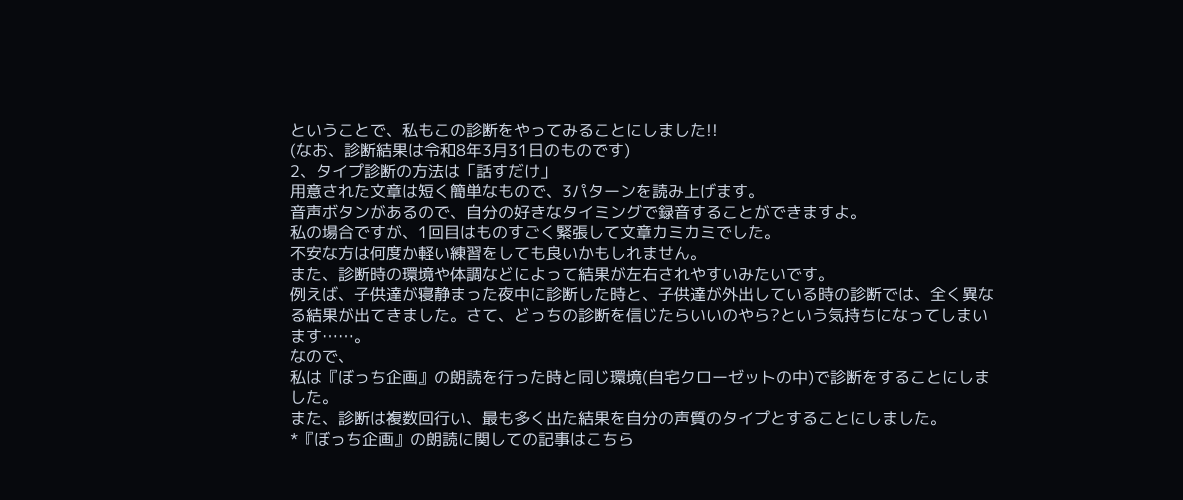ということで、私もこの診断をやってみることにしました!!
(なお、診断結果は令和8年3月31日のものです)
2、タイプ診断の方法は「話すだけ」
用意された文章は短く簡単なもので、3パターンを読み上げます。
音声ボタンがあるので、自分の好きなタイミングで録音することができますよ。
私の場合ですが、1回目はものすごく緊張して文章カミカミでした。
不安な方は何度か軽い練習をしても良いかもしれません。
また、診断時の環境や体調などによって結果が左右されやすいみたいです。
例えば、子供達が寝静まった夜中に診断した時と、子供達が外出している時の診断では、全く異なる結果が出てきました。さて、どっちの診断を信じたらいいのやら?という気持ちになってしまいます……。
なので、
私は『ぼっち企画』の朗読を行った時と同じ環境(自宅クローゼットの中)で診断をすることにしました。
また、診断は複数回行い、最も多く出た結果を自分の声質のタイプとすることにしました。
*『ぼっち企画』の朗読に関しての記事はこちら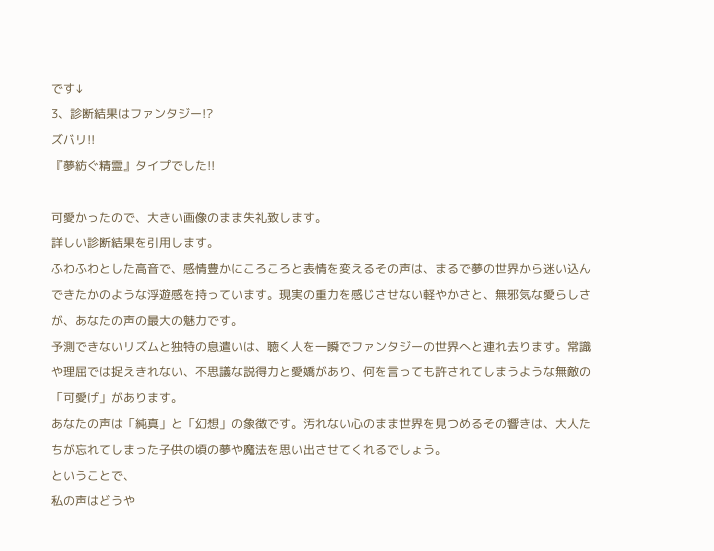です↓
3、診断結果はファンタジー!?
ズバリ!!
『夢紡ぐ精霊』タイプでした!!

可愛かったので、大きい画像のまま失礼致します。
詳しい診断結果を引用します。
ふわふわとした高音で、感情豊かにころころと表情を変えるその声は、まるで夢の世界から迷い込んできたかのような浮遊感を持っています。現実の重力を感じさせない軽やかさと、無邪気な愛らしさが、あなたの声の最大の魅力です。
予測できないリズムと独特の息遣いは、聴く人を一瞬でファンタジーの世界へと連れ去ります。常識や理屈では捉えきれない、不思議な説得力と愛嬌があり、何を言っても許されてしまうような無敵の「可愛げ」があります。
あなたの声は「純真」と「幻想」の象徴です。汚れない心のまま世界を見つめるその響きは、大人たちが忘れてしまった子供の頃の夢や魔法を思い出させてくれるでしょう。
ということで、
私の声はどうや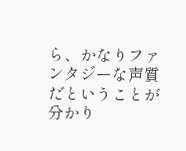ら、かなりファンタジーな声質だということが分かり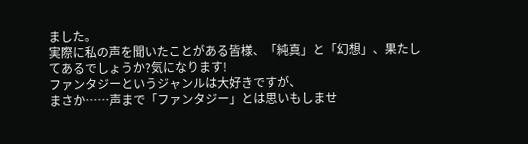ました。
実際に私の声を聞いたことがある皆様、「純真」と「幻想」、果たしてあるでしょうか?気になります!
ファンタジーというジャンルは大好きですが、
まさか……声まで「ファンタジー」とは思いもしませ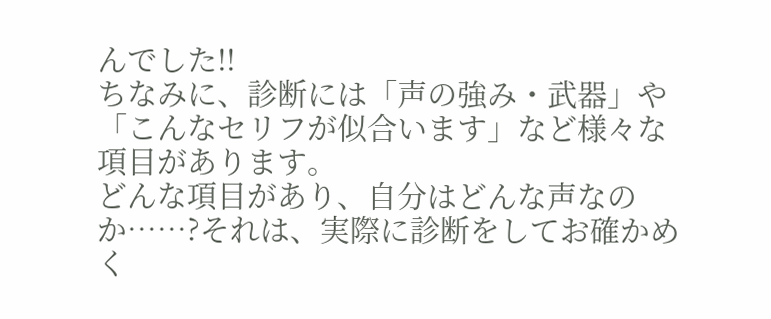んでした!!
ちなみに、診断には「声の強み・武器」や「こんなセリフが似合います」など様々な項目があります。
どんな項目があり、自分はどんな声なのか……?それは、実際に診断をしてお確かめく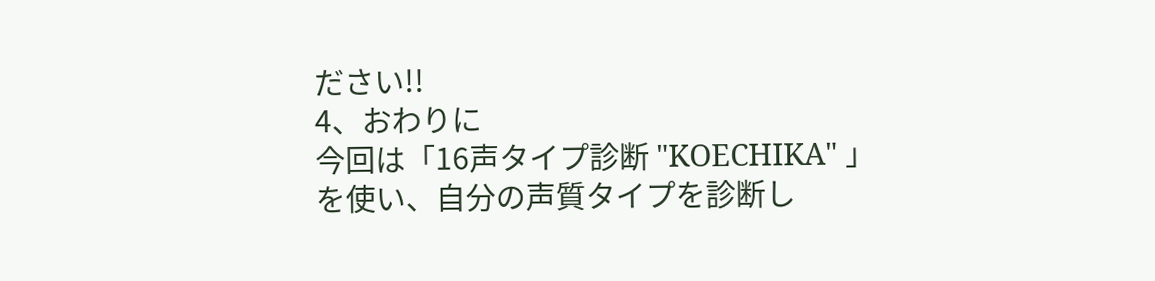ださい!!
4、おわりに
今回は「16声タイプ診断 "KOECHIKA" 」を使い、自分の声質タイプを診断し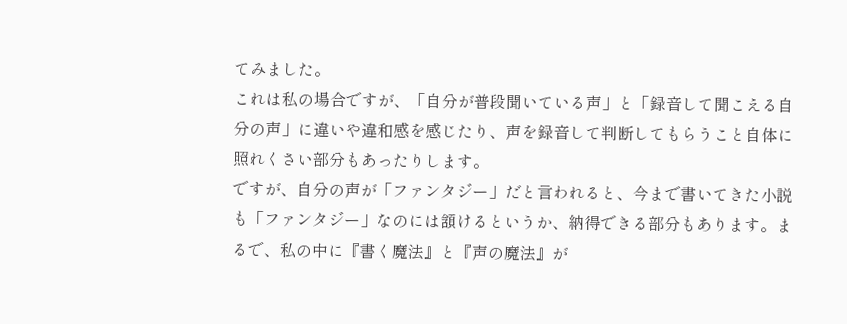てみました。
これは私の場合ですが、「自分が普段聞いている声」と「録音して聞こえる自分の声」に違いや違和感を感じたり、声を録音して判断してもらうこと自体に照れくさい部分もあったりします。
ですが、自分の声が「ファンタジー」だと言われると、今まで書いてきた小説も「ファンタジー」なのには頷けるというか、納得できる部分もあります。まるで、私の中に『書く魔法』と『声の魔法』が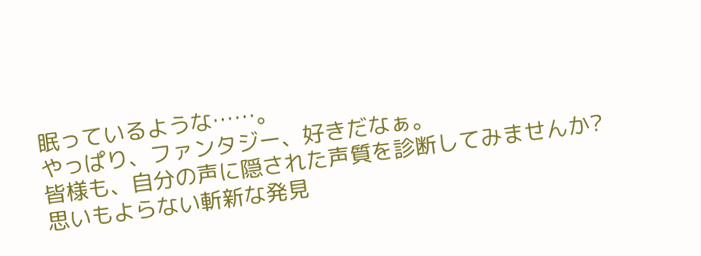眠っているような……。
やっぱり、ファンタジー、好きだなぁ。
皆様も、自分の声に隠された声質を診断してみませんか?
思いもよらない斬新な発見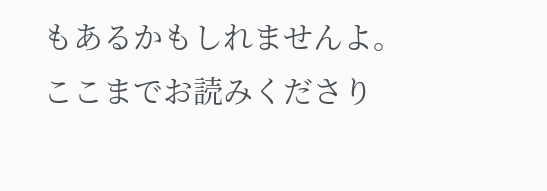もあるかもしれませんよ。
ここまでお読みくださり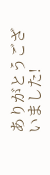ありがとうございました!